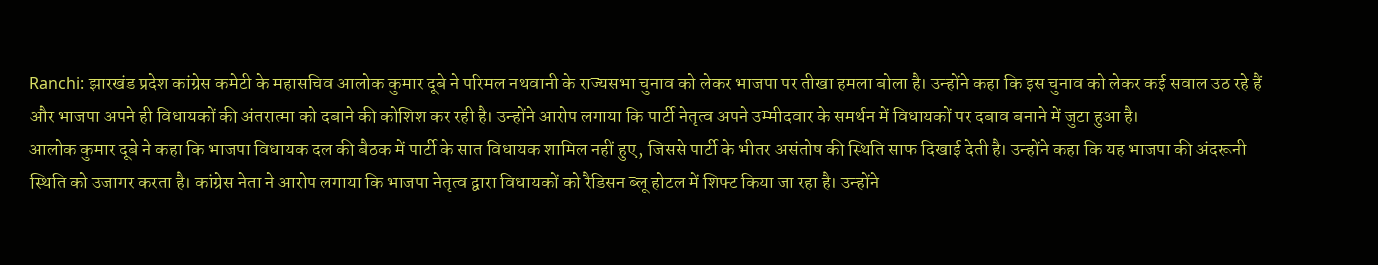Ranchi: झारखंड प्रदेश कांग्रेस कमेटी के महासचिव आलोक कुमार दूबे ने परिमल नथवानी के राज्यसभा चुनाव को लेकर भाजपा पर तीखा हमला बोला है। उन्होंने कहा कि इस चुनाव को लेकर कई सवाल उठ रहे हैं और भाजपा अपने ही विधायकों की अंतरात्मा को दबाने की कोशिश कर रही है। उन्होंने आरोप लगाया कि पार्टी नेतृत्व अपने उम्मीदवार के समर्थन में विधायकों पर दबाव बनाने में जुटा हुआ है।
आलोक कुमार दूबे ने कहा कि भाजपा विधायक दल की बैठक में पार्टी के सात विधायक शामिल नहीं हुए, जिससे पार्टी के भीतर असंतोष की स्थिति साफ दिखाई देती है। उन्होंने कहा कि यह भाजपा की अंदरूनी स्थिति को उजागर करता है। कांग्रेस नेता ने आरोप लगाया कि भाजपा नेतृत्व द्वारा विधायकों को रैडिसन ब्लू होटल में शिफ्ट किया जा रहा है। उन्होंने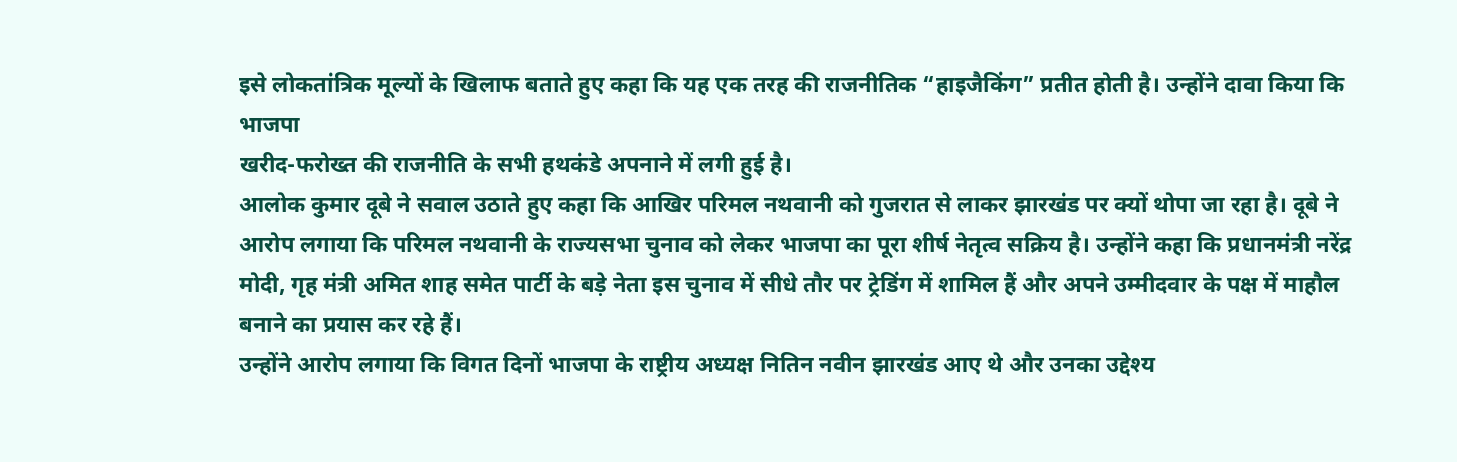इसे लोकतांत्रिक मूल्यों के खिलाफ बताते हुए कहा कि यह एक तरह की राजनीतिक “हाइजैकिंग” प्रतीत होती है। उन्होंने दावा किया कि भाजपा
खरीद-फरोख्त की राजनीति के सभी हथकंडे अपनाने में लगी हुई है।
आलोक कुमार दूबे ने सवाल उठाते हुए कहा कि आखिर परिमल नथवानी को गुजरात से लाकर झारखंड पर क्यों थोपा जा रहा है। दूबे ने आरोप लगाया कि परिमल नथवानी के राज्यसभा चुनाव को लेकर भाजपा का पूरा शीर्ष नेतृत्व सक्रिय है। उन्होंने कहा कि प्रधानमंत्री नरेंद्र मोदी, गृह मंत्री अमित शाह समेत पार्टी के बड़े नेता इस चुनाव में सीधे तौर पर ट्रेडिंग में शामिल हैं और अपने उम्मीदवार के पक्ष में माहौल बनाने का प्रयास कर रहे हैं।
उन्होंने आरोप लगाया कि विगत दिनों भाजपा के राष्ट्रीय अध्यक्ष नितिन नवीन झारखंड आए थे और उनका उद्देश्य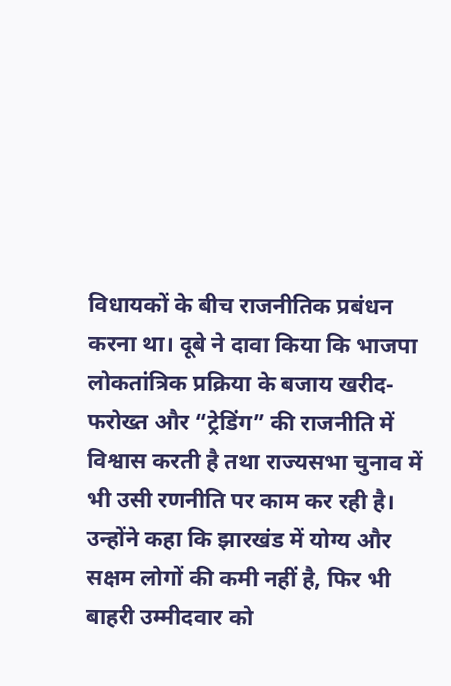विधायकों के बीच राजनीतिक प्रबंधन करना था। दूबे ने दावा किया कि भाजपा लोकतांत्रिक प्रक्रिया के बजाय खरीद-फरोख्त और “ट्रेडिंग” की राजनीति में विश्वास करती है तथा राज्यसभा चुनाव में भी उसी रणनीति पर काम कर रही है।
उन्होंने कहा कि झारखंड में योग्य और सक्षम लोगों की कमी नहीं है, फिर भी बाहरी उम्मीदवार को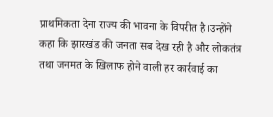प्राथमिकता देना राज्य की भावना के विपरीत है।उन्होंने कहा कि झारखंड की जनता सब देख रही है और लोकतंत्र तथा जनमत के खिलाफ होने वाली हर कार्रवाई का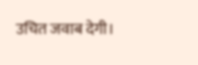उचित जवाब देगी।